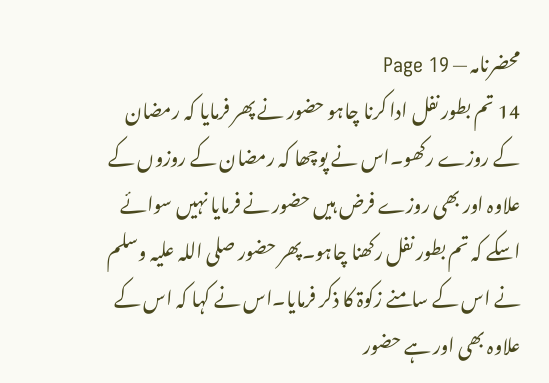محضرنامہ — Page 19
14 تم بطور نفل ادا کرنا چاہو حضور نے پھر فرمایا کہ رمضان کے روزے رکھو۔اس نے پوچھا کہ رمضان کے روزوں کے علاوہ اور بھی روزے فرض ہیں حضور نے فرمایا نہیں سوائے اسکے کہ تم بطور نفل رکھنا چاہو۔پھر حضور صلی اللہ علیہ وسلم نے اس کے سامنے زکوۃ کا ذکر فرمایا۔اس نے کہا کہ اس کے علاوہ بھی اور ہے حضور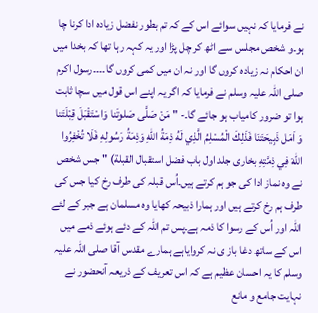نے فرمایا کہ نہیں سوائے اس کے کہ تم بطور نفضل زیادہ ادا کرنا چا ہو۔و شخص مجلس سے اٹھ کر چل پڑا اور یہ کہہ رہا تھا کہ بخدا میں ان احکام نہ زیادہ کروں گا اور نہ ان میں کمی کروں گا۔۔۔۔رسول اکرم صلی اللہ علیہ وسلم نے فرمایا کہ اگر یہ اپنے اس قول میں سچا ثابت ہوا تو ضرور کامیاب ہو جائے گا۔- " مَنْ صَلَّى صَلوتَنا وَاسْتَقْبَلَ قِبْلَتَنا وَ اَمَل ذَبِيحَتَنَا فَذَلِكَ الْمُسْلِمُ الَّذِي لَهُ ذِمَةُ اللهِ وَذِمَةُ رَسُولِهِ فَلَا تُخْفِرُوا اللهَ فِي ذِمَّتِهِ بخاری جلد اول باب فضل استقبال القبلة) " جس شخص نے وہ نماز ادا کی جو ہم کرتے ہیں۔اُس قبلہ کی طرف رخ کیا جس کی طرف ہم رخ کرتے ہیں اور ہمارا ذبیحہ کھایا وہ مسلمان ہے جبر کے لئے اللہ اور اُس کے رسوا کا ذمہ ہے۔پس تم اللہ کے دئے ہوئے ذمے میں اس کے ساتھ دغا باز ی نہ کروایاہے ہمارے مقدس آقا صلی اللہ علیہ وسلم کا یہ احسان عظیم ہے کہ اس تعریف کے ذریعہ آنحضور نے نہایت جامع و مانع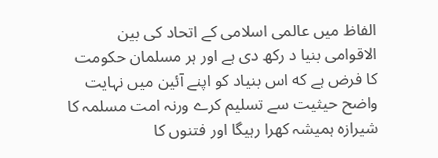الفاظ میں عالمی اسلامی کے اتحاد کی بین الاقوامی بنیا د رکھ دی ہے اور ہر مسلمان حکومت کا فرض ہے که اس بنیاد کو اپنے آئین میں نہایت واضح حیثیت سے تسلیم کرے ورنہ امت مسلمہ کا شیرازہ ہمیشہ کھرا رہیگا اور فتنوں کا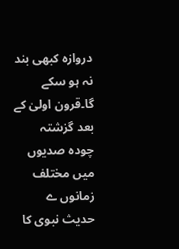دروازہ کبھی بند نہ ہو سکے گا۔قرون اولیٰ کے بعد گزشتہ چودہ صدیوں میں مختلف زمانوں ے حدیث نبوی کا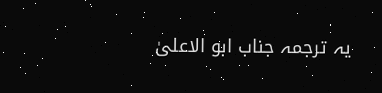یہ ترجمہ جناب ابو الاعلیٰ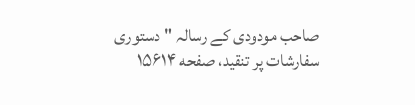صاحب مودودی کے رسالہ " دستوری سفارشات پر تنقید، صفحه ۱۵۶۱۴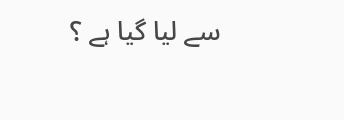سے لیا گیا ہے ؟